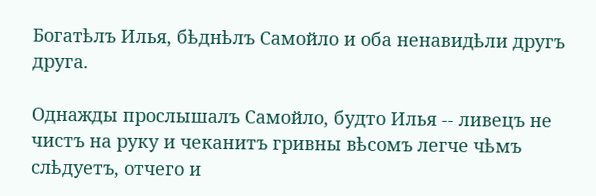Богатѣлъ Илья, бѣднѣлъ Самойло и оба ненавидѣли другъ друга.

Однажды прослышалъ Самойло, будто Илья -- ливецъ не чистъ на руку и чеканитъ гривны вѣсомъ легче чѣмъ слѣдуетъ, отчего и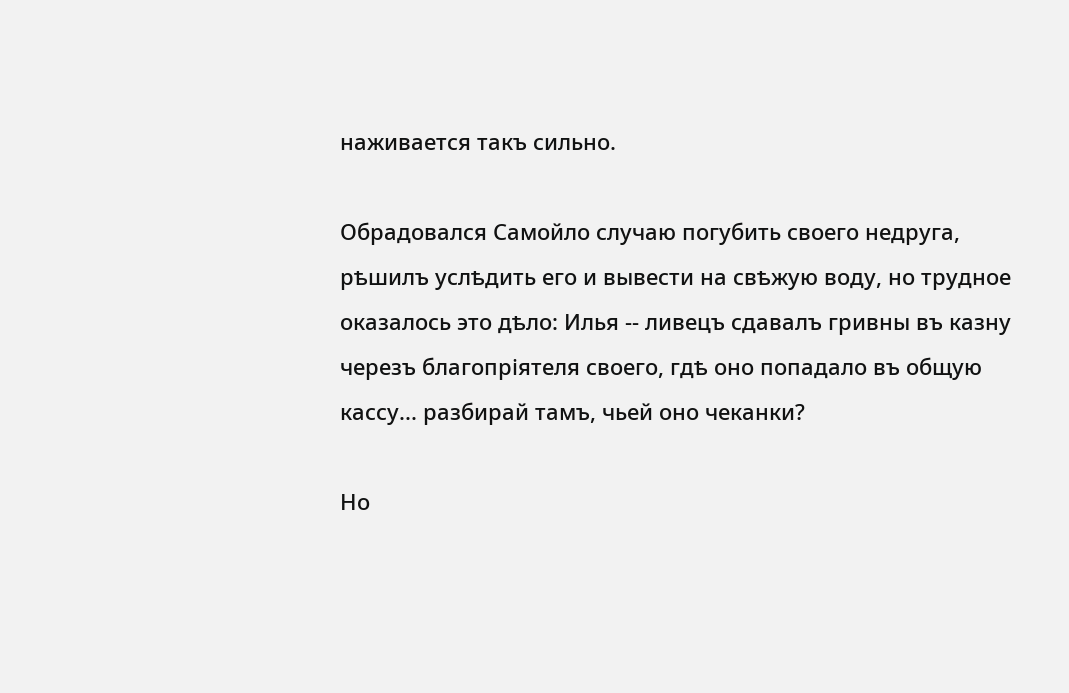наживается такъ сильно.

Обрадовался Самойло случаю погубить своего недруга, рѣшилъ услѣдить его и вывести на свѣжую воду, но трудное оказалось это дѣло: Илья -- ливецъ сдавалъ гривны въ казну черезъ благопріятеля своего, гдѣ оно попадало въ общую кассу... разбирай тамъ, чьей оно чеканки?

Но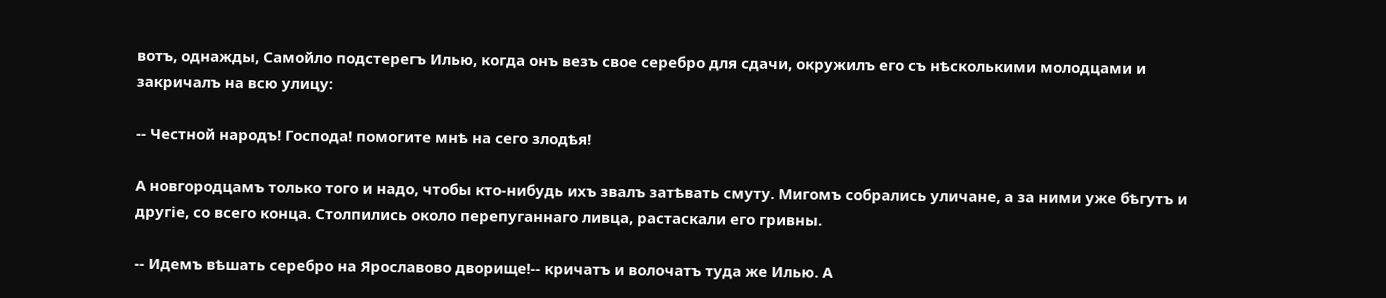вотъ, однажды, Самойло подстерегъ Илью, когда онъ везъ свое серебро для сдачи, окружилъ его съ нѣсколькими молодцами и закричалъ на всю улицу:

-- Честной народъ! Господа! помогите мнѣ на сего злодѣя!

А новгородцамъ только того и надо, чтобы кто-нибудь ихъ звалъ затѣвать смуту. Мигомъ собрались уличане, а за ними уже бѣгутъ и другіе, со всего конца. Столпились около перепуганнаго ливца, растаскали его гривны.

-- Идемъ вѣшать серебро на Ярославово дворище!-- кричатъ и волочатъ туда же Илью. А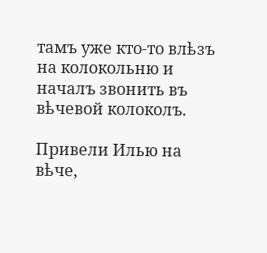тамъ уже кто-то влѣзъ на колокольню и началъ звонить въ вѣчевой колоколъ.

Привели Илью на вѣче,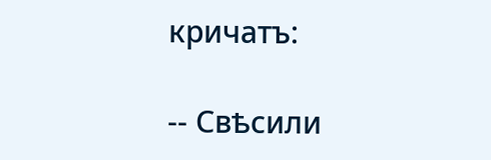кричатъ:

-- Свѣсили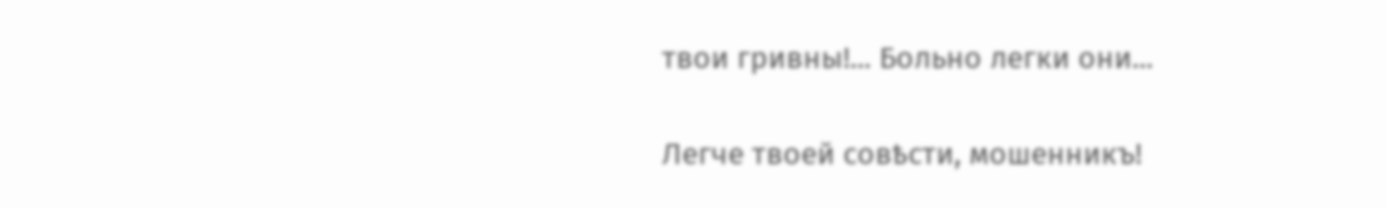твои гривны!... Больно легки они...

Легче твоей совѣсти, мошенникъ!